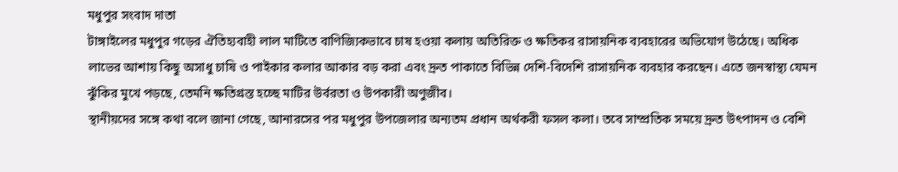মধুপুর সংবাদ দাতা
টাঙ্গাইলের মধুপুর গড়ের ঐতিহ্যবাহী লাল মাটিতে বাণিজ্যিকভাবে চাষ হওয়া কলায় অতিরিক্ত ও ক্ষতিকর রাসায়নিক ব্যবহারের অভিযোগ উঠেছে। অধিক লাভের আশায় কিছু অসাধু চাষি ও পাইকার কলার আকার বড় করা এবং দ্রুত পাকাতে বিভিন্ন দেশি-বিদেশি রাসায়নিক ব্যবহার করছেন। এতে জনস্বাস্থ্য যেমন ঝুঁকির মুখে পড়ছে, তেমনি ক্ষতিগ্রস্ত হচ্ছে মাটির উর্বরতা ও উপকারী অণুজীব।
স্থানীয়দের সঙ্গে কথা বলে জানা গেছে, আনারসের পর মধুপুর উপজেলার অন্যতম প্রধান অর্থকরী ফসল কলা। তবে সাম্প্রতিক সময়ে দ্রুত উৎপাদন ও বেশি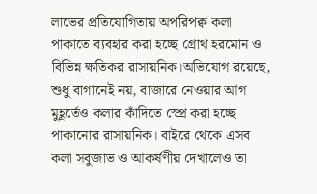লাভের প্রতিযোগিতায় অপরিপক্ব কলা পাকাতে ব্যবহার করা হচ্ছে গ্রোথ হরমোন ও বিভিন্ন ক্ষতিকর রাসায়নিক।অভিযোগ রয়েছে, শুধু বাগানেই নয়, বাজারে নেওয়ার আগ মুহূর্তেও কলার কাঁদিতে স্প্রে করা হচ্ছে পাকানোর রাসায়নিক। বাইরে থেকে এসব কলা সবুজাভ ও আকর্ষণীয় দেখালেও তা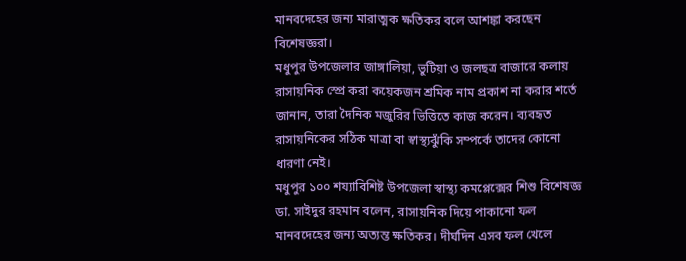মানবদেহের জন্য মারাত্মক ক্ষতিকর বলে আশঙ্কা করছেন বিশেষজ্ঞরা।
মধুপুর উপজেলার জাঙ্গালিয়া, ভুটিয়া ও জলছত্র বাজারে কলায় রাসায়নিক স্প্রে করা কয়েকজন শ্রমিক নাম প্রকাশ না করার শর্তে জানান, তারা দৈনিক মজুরির ভিত্তিতে কাজ করেন। ব্যবহৃত রাসায়নিকের সঠিক মাত্রা বা স্বাস্থ্যঝুঁকি সম্পর্কে তাদের কোনো ধারণা নেই।
মধুপুর ১০০ শয্যাবিশিষ্ট উপজেলা স্বাস্থ্য কমপ্লেক্সের শিশু বিশেষজ্ঞ ডা. সাইদুর রহমান বলেন, রাসায়নিক দিয়ে পাকানো ফল মানবদেহের জন্য অত্যন্ত ক্ষতিকর। দীর্ঘদিন এসব ফল খেলে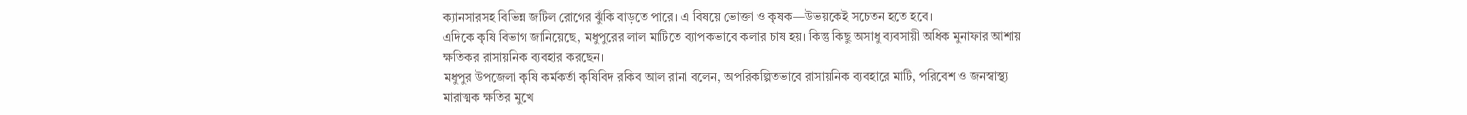ক্যানসারসহ বিভিন্ন জটিল রোগের ঝুঁকি বাড়তে পারে। এ বিষয়ে ভোক্তা ও কৃষক—উভয়কেই সচেতন হতে হবে।
এদিকে কৃষি বিভাগ জানিয়েছে, মধুপুরের লাল মাটিতে ব্যাপকভাবে কলার চাষ হয়। কিন্তু কিছু অসাধু ব্যবসায়ী অধিক মুনাফার আশায় ক্ষতিকর রাসায়নিক ব্যবহার করছেন।
মধুপুর উপজেলা কৃষি কর্মকর্তা কৃষিবিদ রকিব আল রানা বলেন, অপরিকল্পিতভাবে রাসায়নিক ব্যবহারে মাটি, পরিবেশ ও জনস্বাস্থ্য মারাত্মক ক্ষতির মুখে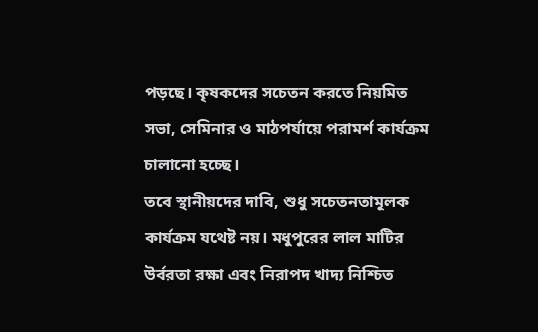পড়ছে। কৃষকদের সচেতন করতে নিয়মিত সভা, সেমিনার ও মাঠপর্যায়ে পরামর্শ কার্যক্রম চালানো হচ্ছে।
তবে স্থানীয়দের দাবি, শুধু সচেতনতামূলক কার্যক্রম যথেষ্ট নয়। মধুপুরের লাল মাটির উর্বরতা রক্ষা এবং নিরাপদ খাদ্য নিশ্চিত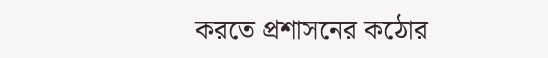করতে প্রশাসনের কঠোর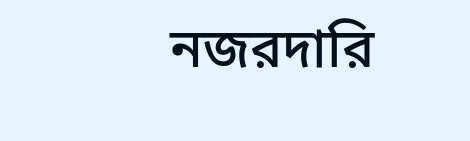নজরদারি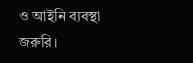ও আইনি ব্যবস্থা জরুরি।